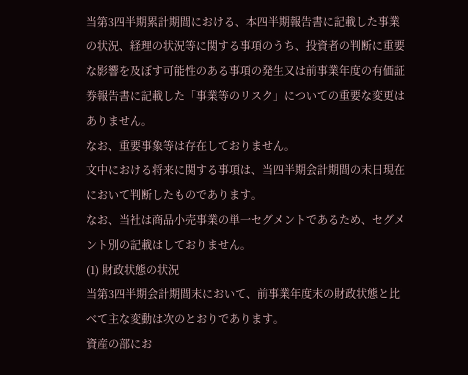当第3四半期累計期間における、本四半期報告書に記載した事業の状況、経理の状況等に関する事項のうち、投資者の判断に重要な影響を及ぼす可能性のある事項の発生又は前事業年度の有価証券報告書に記載した「事業等のリスク」についての重要な変更はありません。
なお、重要事象等は存在しておりません。
文中における将来に関する事項は、当四半期会計期間の末日現在において判断したものであります。
なお、当社は商品小売事業の単一セグメントであるため、セグメント別の記載はしておりません。
(1) 財政状態の状況
当第3四半期会計期間末において、前事業年度末の財政状態と比べて主な変動は次のとおりであります。
資産の部にお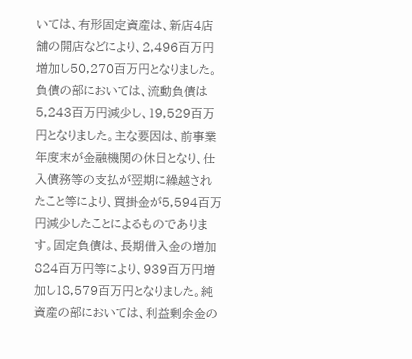いては、有形固定資産は、新店4店舗の開店などにより、2,496百万円増加し50,270百万円となりました。
負債の部においては、流動負債は5,243百万円減少し、19,529百万円となりました。主な要因は、前事業年度末が金融機関の休日となり、仕入債務等の支払が翌期に繰越されたこと等により、買掛金が5,594百万円減少したことによるものであります。固定負債は、長期借入金の増加824百万円等により、939百万円増加し18,579百万円となりました。純資産の部においては、利益剰余金の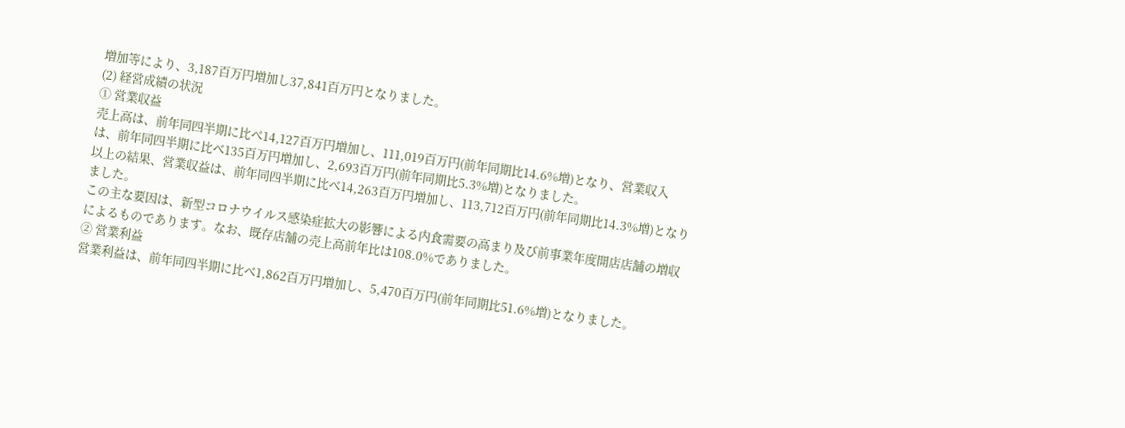増加等により、3,187百万円増加し37,841百万円となりました。
(2) 経営成績の状況
① 営業収益
売上高は、前年同四半期に比べ14,127百万円増加し、111,019百万円(前年同期比14.6%増)となり、営業収入
は、前年同四半期に比べ135百万円増加し、2,693百万円(前年同期比5.3%増)となりました。
以上の結果、営業収益は、前年同四半期に比べ14,263百万円増加し、113,712百万円(前年同期比14.3%増)となりました。
この主な要因は、新型コロナウイルス感染症拡大の影響による内食需要の高まり及び前事業年度開店店舗の増収によるものであります。なお、既存店舗の売上高前年比は108.0%でありました。
② 営業利益
営業利益は、前年同四半期に比べ1,862百万円増加し、5,470百万円(前年同期比51.6%増)となりました。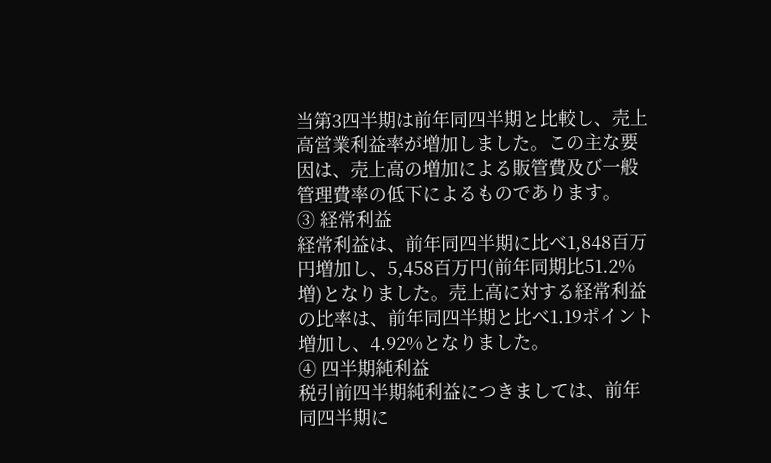当第3四半期は前年同四半期と比較し、売上高営業利益率が増加しました。この主な要因は、売上高の増加による販管費及び一般管理費率の低下によるものであります。
③ 経常利益
経常利益は、前年同四半期に比べ1,848百万円増加し、5,458百万円(前年同期比51.2%増)となりました。売上高に対する経常利益の比率は、前年同四半期と比べ1.19ポイント増加し、4.92%となりました。
④ 四半期純利益
税引前四半期純利益につきましては、前年同四半期に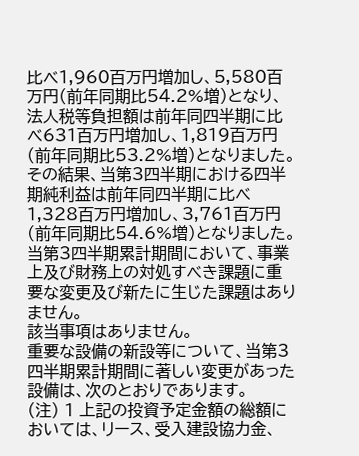比べ1,960百万円増加し、5,580百万円(前年同期比54.2%増)となり、法人税等負担額は前年同四半期に比べ631百万円増加し、1,819百万円(前年同期比53.2%増)となりました。
その結果、当第3四半期における四半期純利益は前年同四半期に比べ1,328百万円増加し、3,761百万円(前年同期比54.6%増)となりました。
当第3四半期累計期間において、事業上及び財務上の対処すべき課題に重要な変更及び新たに生じた課題はありません。
該当事項はありません。
重要な設備の新設等について、当第3四半期累計期間に著しい変更があった設備は、次のとおりであります。
(注) 1 上記の投資予定金額の総額においては、リース、受入建設協力金、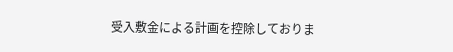受入敷金による計画を控除しておりま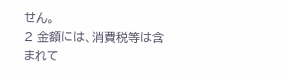せん。
2 金額には、消費税等は含まれて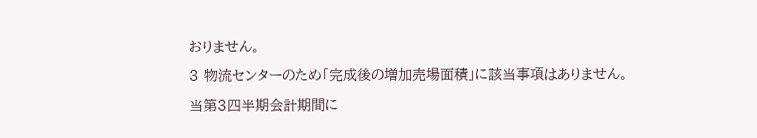おりません。
3 物流センターのため「完成後の増加売場面積」に該当事項はありません。
当第3四半期会計期間に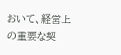おいて、経営上の重要な契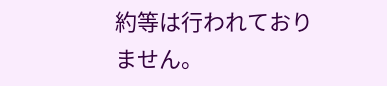約等は行われておりません。